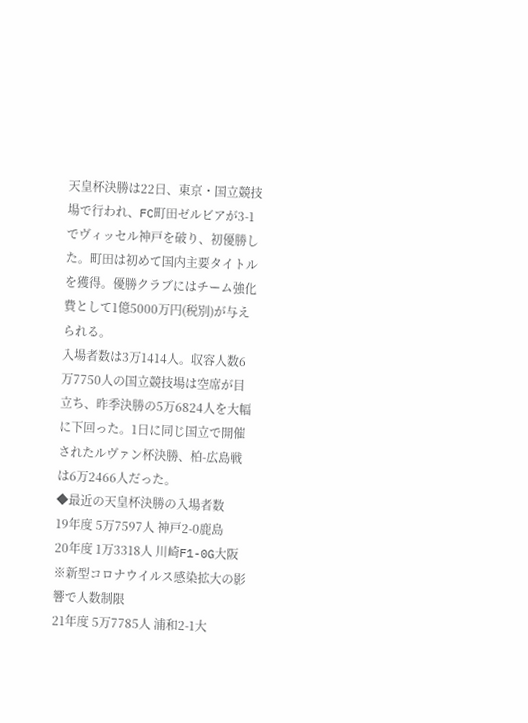天皇杯決勝は22日、東京・国立競技場で行われ、FC町田ゼルビアが3-1でヴィッセル神戸を破り、初優勝した。町田は初めて国内主要タイトルを獲得。優勝クラブにはチーム強化費として1億5000万円(税別)が与えられる。
入場者数は3万1414人。収容人数6万7750人の国立競技場は空席が目立ち、昨季決勝の5万6824人を大幅に下回った。1日に同じ国立で開催されたルヴァン杯決勝、柏-広島戦は6万2466人だった。
◆最近の天皇杯決勝の入場者数
19年度 5万7597人 神戸2-0鹿島
20年度 1万3318人 川崎F1-0G大阪 ※新型コロナウイルス感染拡大の影響で人数制限
21年度 5万7785人 浦和2-1大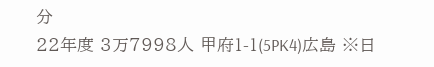分
22年度 3万7998人 甲府1-1(5PK4)広島 ※日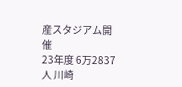産スタジアム開催
23年度 6万2837人 川崎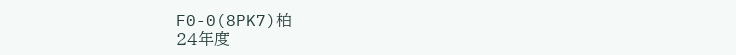F0-0(8PK7)柏
24年度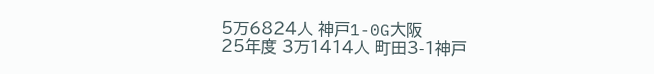5万6824人 神戸1-0G大阪
25年度 3万1414人 町田3-1神戸